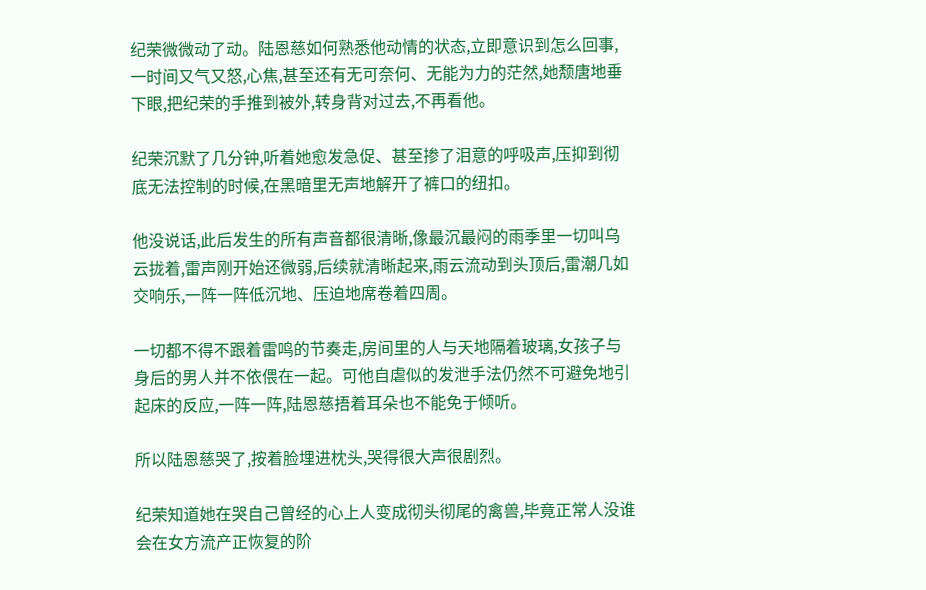纪荣微微动了动。陆恩慈如何熟悉他动情的状态,立即意识到怎么回事,一时间又气又怒,心焦,甚至还有无可奈何、无能为力的茫然,她颓唐地垂下眼,把纪荣的手推到被外,转身背对过去,不再看他。

纪荣沉默了几分钟,听着她愈发急促、甚至掺了泪意的呼吸声,压抑到彻底无法控制的时候,在黑暗里无声地解开了裤口的纽扣。

他没说话,此后发生的所有声音都很清晰,像最沉最闷的雨季里一切叫乌云拢着,雷声刚开始还微弱,后续就清晰起来,雨云流动到头顶后,雷潮几如交响乐,一阵一阵低沉地、压迫地席卷着四周。

一切都不得不跟着雷鸣的节奏走,房间里的人与天地隔着玻璃,女孩子与身后的男人并不依偎在一起。可他自虐似的发泄手法仍然不可避免地引起床的反应,一阵一阵,陆恩慈捂着耳朵也不能免于倾听。

所以陆恩慈哭了,按着脸埋进枕头,哭得很大声很剧烈。

纪荣知道她在哭自己曾经的心上人变成彻头彻尾的禽兽,毕竟正常人没谁会在女方流产正恢复的阶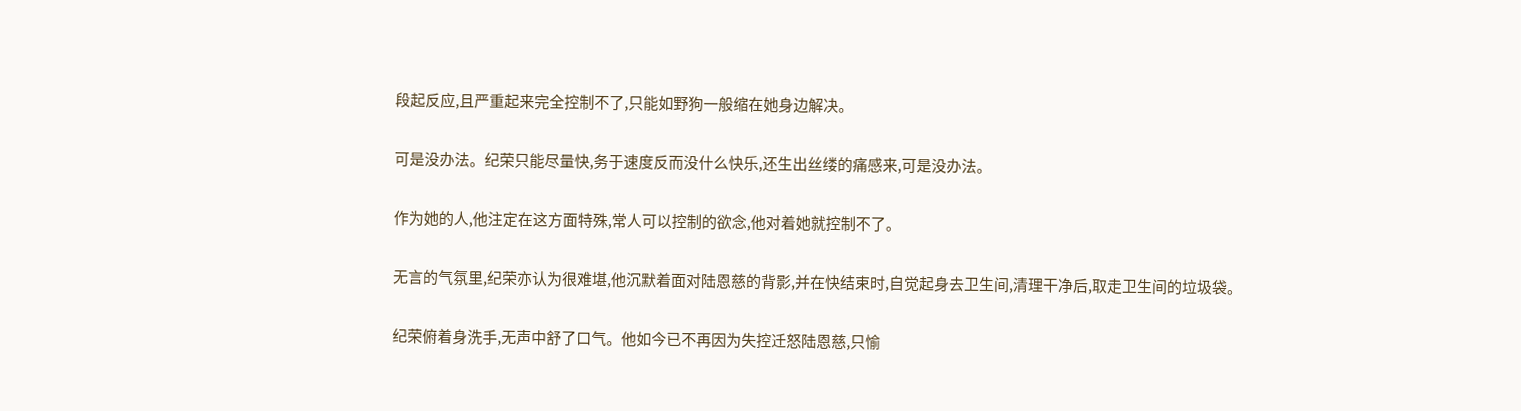段起反应,且严重起来完全控制不了,只能如野狗一般缩在她身边解决。

可是没办法。纪荣只能尽量快,务于速度反而没什么快乐,还生出丝缕的痛感来,可是没办法。

作为她的人,他注定在这方面特殊,常人可以控制的欲念,他对着她就控制不了。

无言的气氛里,纪荣亦认为很难堪,他沉默着面对陆恩慈的背影,并在快结束时,自觉起身去卫生间,清理干净后,取走卫生间的垃圾袋。

纪荣俯着身洗手,无声中舒了口气。他如今已不再因为失控迁怒陆恩慈,只愉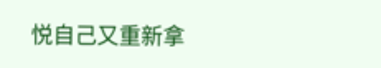悦自己又重新拿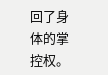回了身体的掌控权。